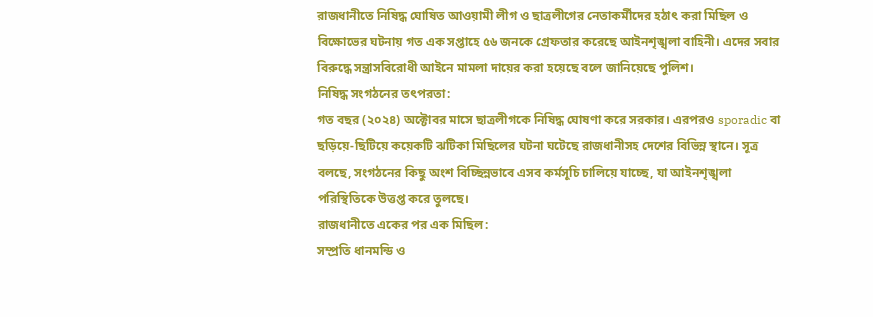রাজধানীতে নিষিদ্ধ ঘোষিত আওয়ামী লীগ ও ছাত্রলীগের নেতাকর্মীদের হঠাৎ করা মিছিল ও বিক্ষোভের ঘটনায় গত এক সপ্তাহে ৫৬ জনকে গ্রেফতার করেছে আইনশৃঙ্খলা বাহিনী। এদের সবার বিরুদ্ধে সন্ত্রাসবিরোধী আইনে মামলা দায়ের করা হয়েছে বলে জানিয়েছে পুলিশ।
নিষিদ্ধ সংগঠনের তৎপরতা:
গত বছর (২০২৪) অক্টোবর মাসে ছাত্রলীগকে নিষিদ্ধ ঘোষণা করে সরকার। এরপরও sporadic বা ছড়িয়ে-ছিটিয়ে কয়েকটি ঝটিকা মিছিলের ঘটনা ঘটেছে রাজধানীসহ দেশের বিভিন্ন স্থানে। সূত্র বলছে, সংগঠনের কিছু অংশ বিচ্ছিন্নভাবে এসব কর্মসূচি চালিয়ে যাচ্ছে, যা আইনশৃঙ্খলা পরিস্থিতিকে উত্তপ্ত করে তুলছে।
রাজধানীতে একের পর এক মিছিল:
সম্প্রতি ধানমন্ডি ও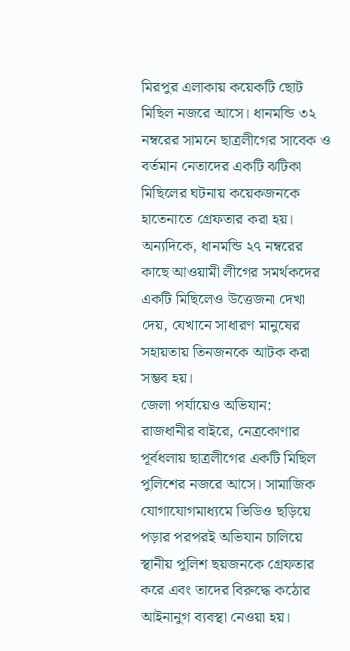মিরপুর এলাকায় কয়েকটি ছোট মিছিল নজরে আসে। ধানমন্ডি ৩২ নম্বরের সামনে ছাত্রলীগের সাবেক ও বর্তমান নেতাদের একটি ঝটিকা মিছিলের ঘটনায় কয়েকজনকে হাতেনাতে গ্রেফতার করা হয়। অন্যদিকে, ধানমন্ডি ২৭ নম্বরের কাছে আওয়ামী লীগের সমর্থকদের একটি মিছিলেও উত্তেজনা দেখা দেয়, যেখানে সাধারণ মানুষের সহায়তায় তিনজনকে আটক করা সম্ভব হয়।
জেলা পর্যায়েও অভিযান:
রাজধানীর বাইরে, নেত্রকোণার পূর্বধলায় ছাত্রলীগের একটি মিছিল পুলিশের নজরে আসে। সামাজিক যোগাযোগমাধ্যমে ভিডিও ছড়িয়ে পড়ার পরপরই অভিযান চালিয়ে স্থানীয় পুলিশ ছয়জনকে গ্রেফতার করে এবং তাদের বিরুদ্ধে কঠোর আইনানুগ ব্যবস্থা নেওয়া হয়।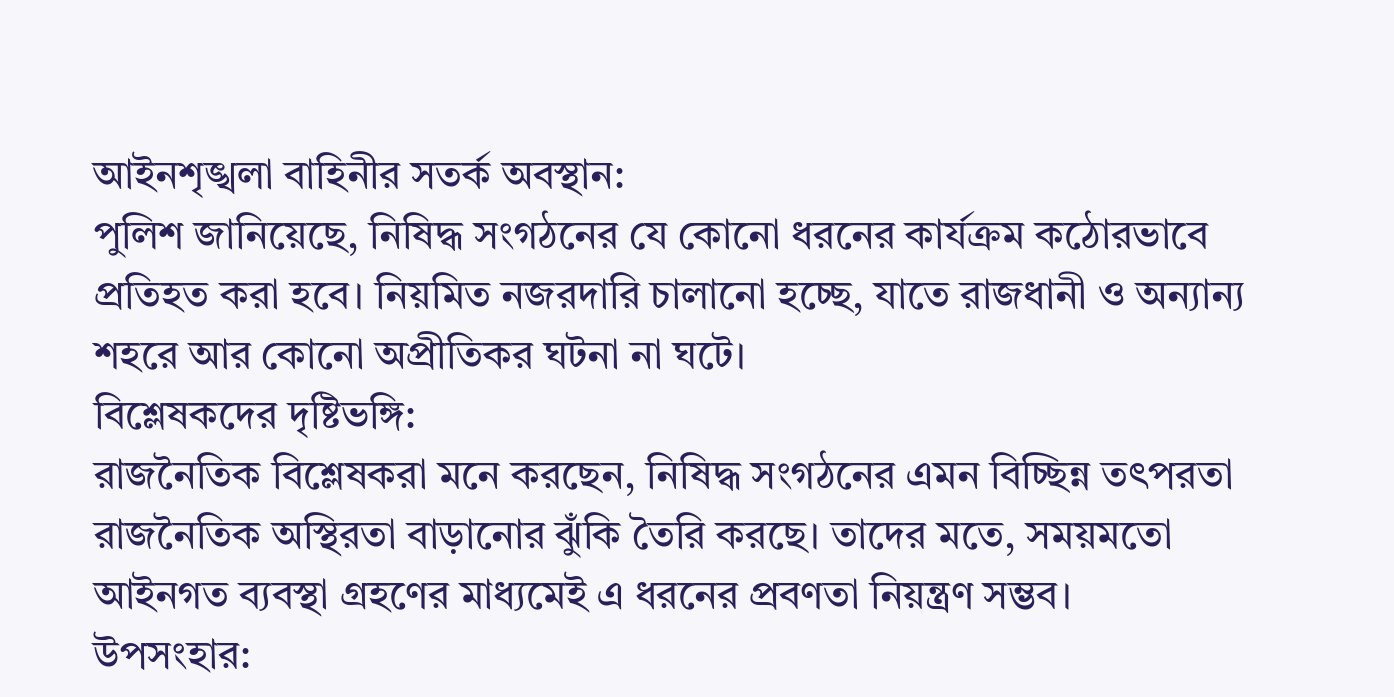আইনশৃঙ্খলা বাহিনীর সতর্ক অবস্থান:
পুলিশ জানিয়েছে, নিষিদ্ধ সংগঠনের যে কোনো ধরনের কার্যক্রম কঠোরভাবে প্রতিহত করা হবে। নিয়মিত নজরদারি চালানো হচ্ছে, যাতে রাজধানী ও অন্যান্য শহরে আর কোনো অপ্রীতিকর ঘটনা না ঘটে।
বিশ্লেষকদের দৃষ্টিভঙ্গি:
রাজনৈতিক বিশ্লেষকরা মনে করছেন, নিষিদ্ধ সংগঠনের এমন বিচ্ছিন্ন তৎপরতা রাজনৈতিক অস্থিরতা বাড়ানোর ঝুঁকি তৈরি করছে। তাদের মতে, সময়মতো আইনগত ব্যবস্থা গ্রহণের মাধ্যমেই এ ধরনের প্রবণতা নিয়ন্ত্রণ সম্ভব।
উপসংহার: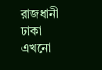রাজধানী ঢাকা এখনো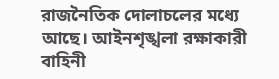রাজনৈতিক দোলাচলের মধ্যে আছে। আইনশৃঙ্খলা রক্ষাকারী বাহিনী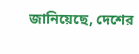জানিয়েছে, দেশের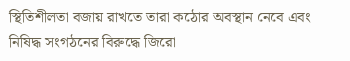স্থিতিশীলতা বজায় রাখতে তারা কঠোর অবস্থান নেবে এবং নিষিদ্ধ সংগঠনের বিরুদ্ধে জিরো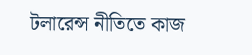টলারেন্স নীতিতে কাজ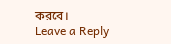করবে।
Leave a Reply